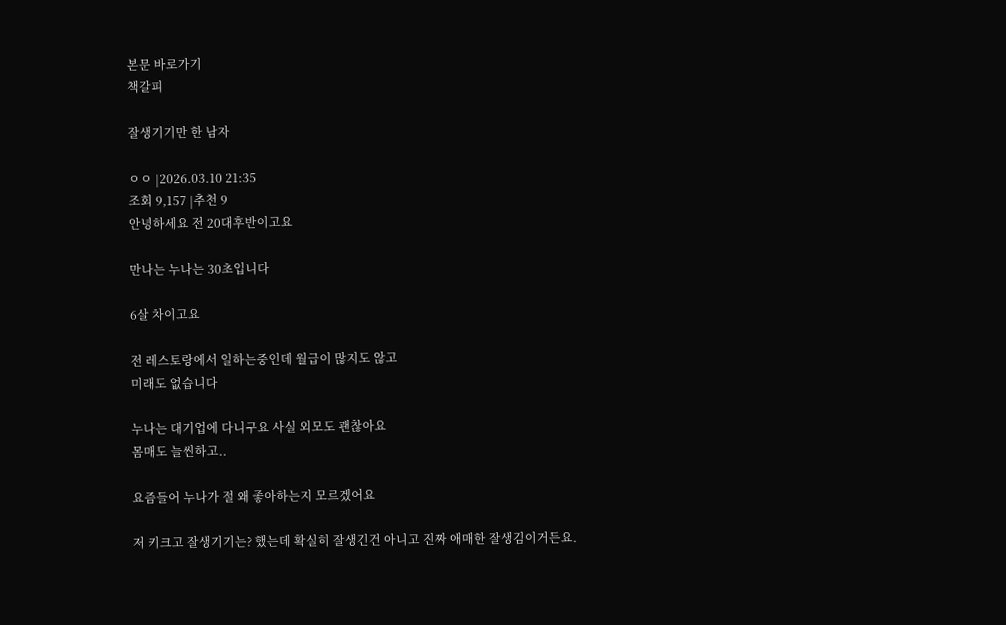본문 바로가기
책갈피

잘생기기만 한 남자

ㅇㅇ |2026.03.10 21:35
조회 9,157 |추천 9
안녕하세요 전 20대후반이고요

만나는 누나는 30초입니다

6살 차이고요

전 레스토랑에서 일하는중인데 월급이 많지도 않고
미래도 없습니다

누나는 대기업에 다니구요 사실 외모도 괜찮아요
몸매도 늘씬하고..

요즘들어 누나가 절 왜 좋아하는지 모르겠어요

저 키크고 잘생기기는? 했는데 확실히 잘생긴건 아니고 진짜 애매한 잘생김이거든요.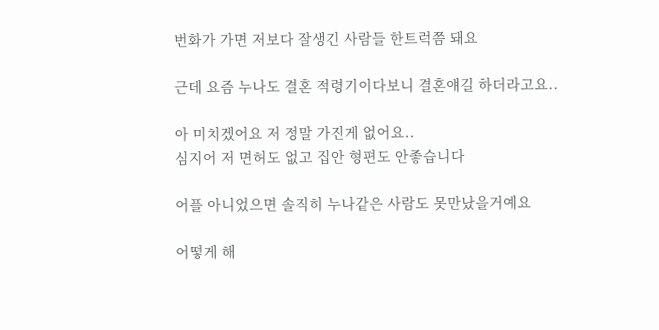번화가 가면 저보다 잘생긴 사람들 한트럭쯤 돼요

근데 요즘 누나도 결혼 적령기이다보니 결혼얘길 하더라고요..

아 미치겠어요 저 정말 가진게 없어요..
심지어 저 면허도 없고 집안 형편도 안좋습니다

어플 아니었으면 솔직히 누나같은 사람도 못만났을거예요

어떻게 해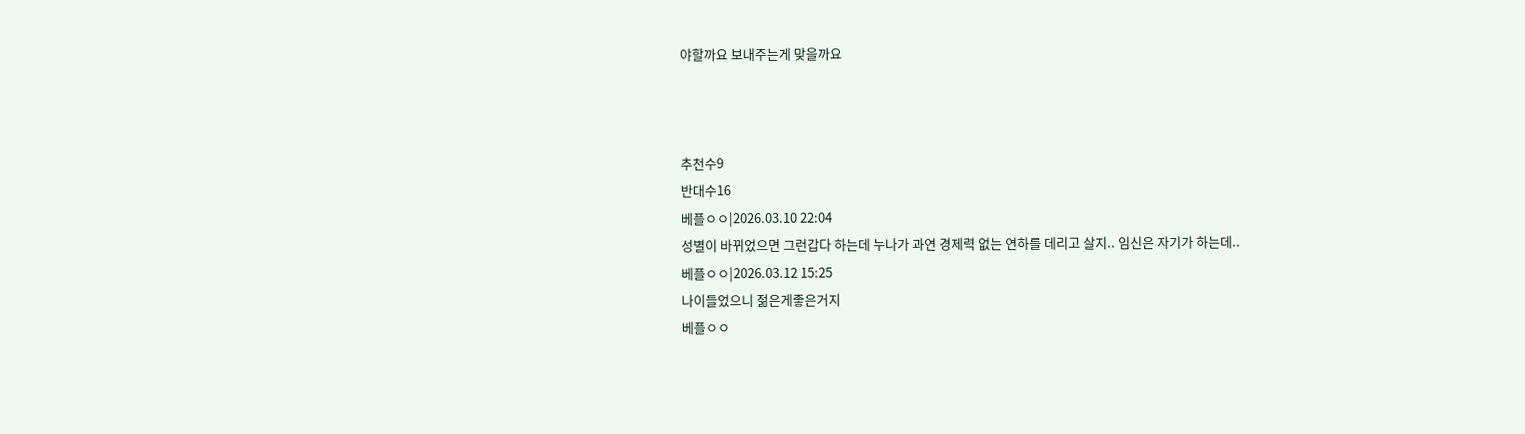야할까요 보내주는게 맞을까요



추천수9
반대수16
베플ㅇㅇ|2026.03.10 22:04
성별이 바뀌었으면 그런갑다 하는데 누나가 과연 경제력 없는 연하를 데리고 살지.. 임신은 자기가 하는데..
베플ㅇㅇ|2026.03.12 15:25
나이들었으니 젊은게좋은거지
베플ㅇㅇ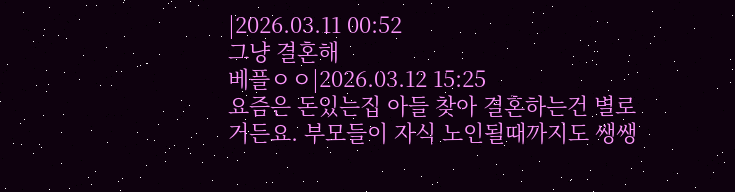|2026.03.11 00:52
그냥 결혼해
베플ㅇㅇ|2026.03.12 15:25
요즘은 돈있는집 아들 찾아 결혼하는건 별로 거든요. 부모들이 자식 노인될때까지도 쌩쌩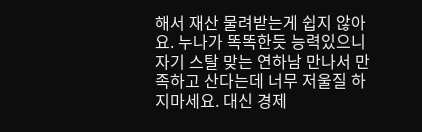해서 재산 물려받는게 쉽지 않아요. 누나가 똑똑한듯 능력있으니 자기 스탈 맞는 연하남 만나서 만족하고 산다는데 너무 저울질 하지마세요. 대신 경제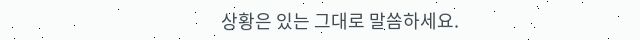상황은 있는 그대로 말씀하세요.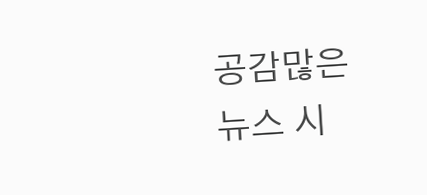공감많은 뉴스 시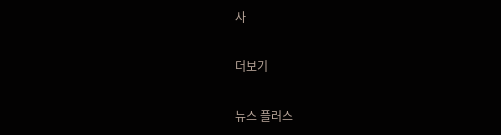사

더보기

뉴스 플러스